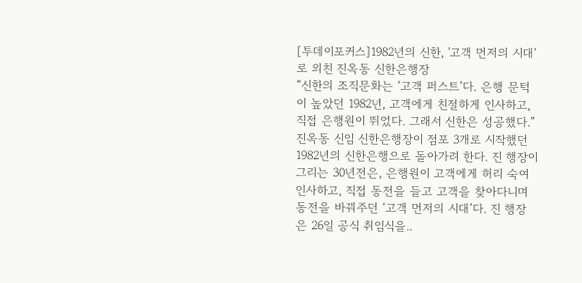[투데이포커스]1982년의 신한, '고객 먼저의 시대'로 외친 진옥동 신한은행장
“신한의 조직문화는 ‘고객 퍼스트’다. 은행 문턱이 높았던 1982년, 고객에게 친절하게 인사하고, 직접 은행원이 뛰었다. 그래서 신한은 성공했다.” 진옥동 신임 신한은행장이 점포 3개로 시작했던 1982년의 신한은행으로 돌아가려 한다. 진 행장이 그리는 30년전은, 은행원이 고객에게 허리 숙여 인사하고, 직접 동전을 들고 고객을 찾아다니며 동전을 바꿔주던 ‘고객 먼저의 시대’다. 진 행장은 26일 공식 취임식을..